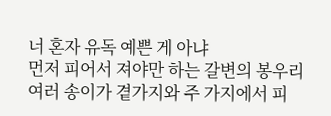너 혼자 유독 예쁜 게 아냐
먼저 피어서 져야만 하는 갈변의 봉우리
여러 송이가 곁가지와 주 가지에서 피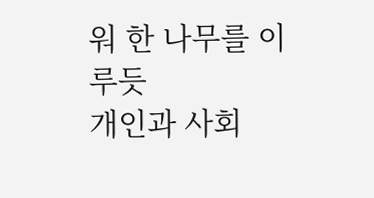워 한 나무를 이루듯
개인과 사회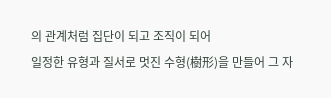의 관계처럼 집단이 되고 조직이 되어
일정한 유형과 질서로 멋진 수형(樹形)을 만들어 그 자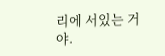리에 서있는 거야.